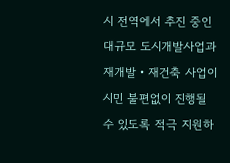시 전역에서 추진 중인 대규모 도시개발사업과 재개발‧재건축 사업이 시민 불편없이 진행될 수 있도록 적극 지원하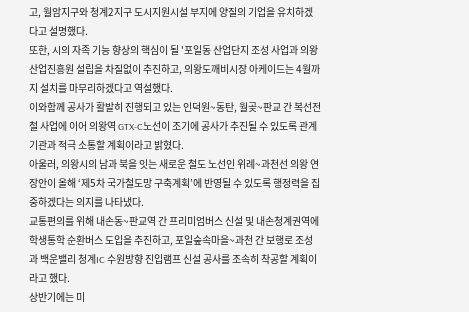고, 월암지구와 청계2지구 도시지원시설 부지에 양질의 기업을 유치하겠다고 설명했다.
또한, 시의 자족 기능 향상의 핵심이 될 '포일동 산업단지 조성 사업과 의왕산업진흥원 설립을 차질없이 추진하고, 의왕도깨비시장 아케이드는 4월까지 설치를 마무리하겠다고 역설했다.
이와함께 공사가 활발히 진행되고 있는 인덕원~동탄, 월곶~판교 간 복선전철 사업에 이어 의왕역 GTX-C노선이 조기에 공사가 추진될 수 있도록 관계기관과 적극 소통할 계획이라고 밝혔다.
아울러, 의왕시의 남과 북을 잇는 새로운 철도 노선인 위례~과천선 의왕 연장안이 올해 ‘제5차 국가철도망 구축계획’에 반영될 수 있도록 행정력을 집중하겠다는 의지를 나타냈다.
교통편의를 위해 내손동~판교역 간 프리미엄버스 신설 및 내손청계권역에 학생통학 순환버스 도입을 추진하고, 포일숲속마을~과천 간 보행로 조성과 백운밸리 청계IC 수원방향 진입램프 신설 공사를 조속히 착공할 계획이라고 했다.
상반기에는 미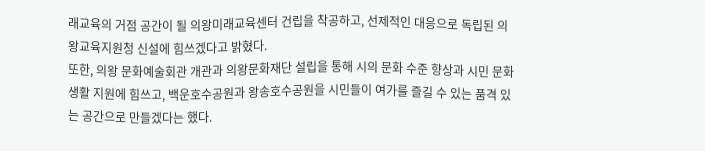래교육의 거점 공간이 될 의왕미래교육센터 건립을 착공하고, 선제적인 대응으로 독립된 의왕교육지원청 신설에 힘쓰겠다고 밝혔다.
또한, 의왕 문화예술회관 개관과 의왕문화재단 설립을 통해 시의 문화 수준 향상과 시민 문화생활 지원에 힘쓰고, 백운호수공원과 왕송호수공원을 시민들이 여가를 즐길 수 있는 품격 있는 공간으로 만들겠다는 했다.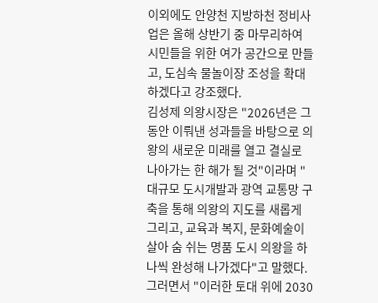이외에도 안양천 지방하천 정비사업은 올해 상반기 중 마무리하여 시민들을 위한 여가 공간으로 만들고, 도심속 물놀이장 조성을 확대하겠다고 강조했다.
김성제 의왕시장은 "2026년은 그동안 이뤄낸 성과들을 바탕으로 의왕의 새로운 미래를 열고 결실로 나아가는 한 해가 될 것"이라며 "대규모 도시개발과 광역 교통망 구축을 통해 의왕의 지도를 새롭게 그리고, 교육과 복지, 문화예술이 살아 숨 쉬는 명품 도시 의왕을 하나씩 완성해 나가겠다"고 말했다. 그러면서 "이러한 토대 위에 2030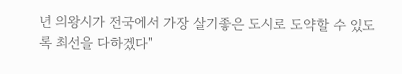년 의왕시가 전국에서 가장 살기좋은 도시로 도약할 수 있도록 최선을 다하겠다"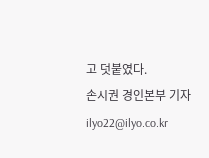고 덧붙였다.
손시권 경인본부 기자 ilyo22@ilyo.co.kr